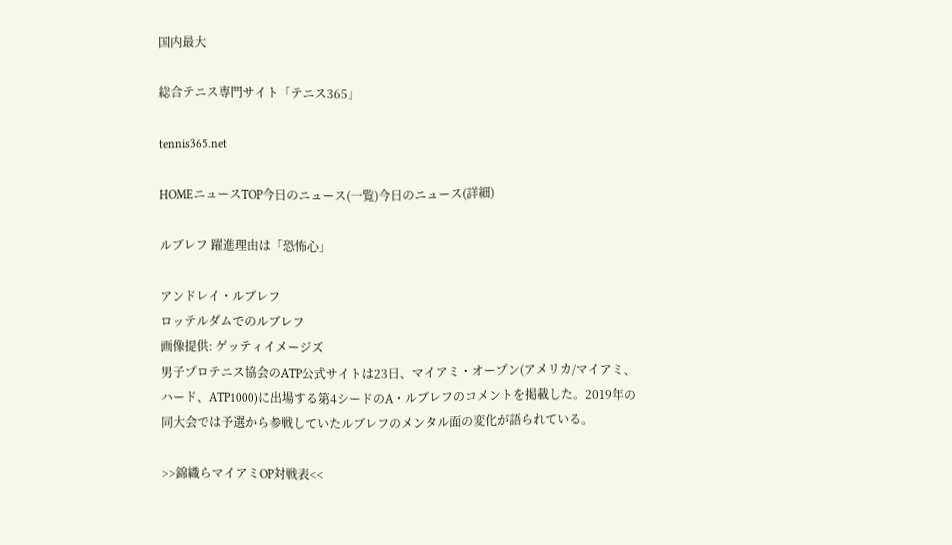国内最大

総合テニス専門サイト「テニス365」

tennis365.net

HOMEニュースTOP今日のニュース(一覧)今日のニュース(詳細)

ルブレフ 躍進理由は「恐怖心」

アンドレイ・ルブレフ
ロッテルダムでのルブレフ
画像提供: ゲッティイメージズ
男子プロテニス協会のATP公式サイトは23日、マイアミ・オープン(アメリカ/マイアミ、ハード、ATP1000)に出場する第4シードのA・ルブレフのコメントを掲載した。2019年の同大会では予選から参戦していたルブレフのメンタル面の変化が語られている。

>>錦織らマイアミOP対戦表<<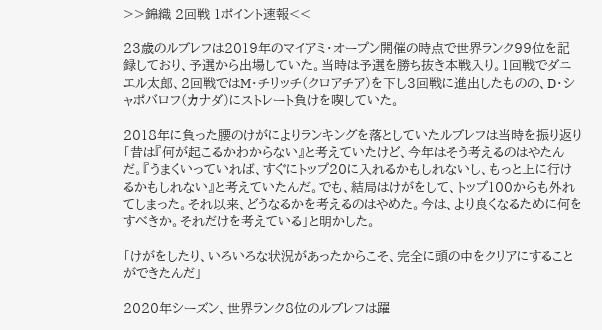>>錦織 2回戦 1ポイント速報<<

23歳のルブレフは2019年のマイアミ・オープン開催の時点で世界ランク99位を記録しており、予選から出場していた。当時は予選を勝ち抜き本戦入り。1回戦でダニエル太郎、2回戦ではM・チリッチ(クロアチア)を下し3回戦に進出したものの、D・シャポバロフ(カナダ)にストレート負けを喫していた。

2018年に負った腰のけがによりランキングを落としていたルブレフは当時を振り返り「昔は『何が起こるかわからない』と考えていたけど、今年はそう考えるのはやたんだ。『うまくいっていれば、すぐにトップ20に入れるかもしれないし、もっと上に行けるかもしれない』と考えていたんだ。でも、結局はけがをして、トップ100からも外れてしまった。それ以来、どうなるかを考えるのはやめた。今は、より良くなるために何をすべきか。それだけを考えている」と明かした。

「けがをしたり、いろいろな状況があったからこそ、完全に頭の中をクリアにすることができたんだ」

2020年シーズン、世界ランク8位のルブレフは躍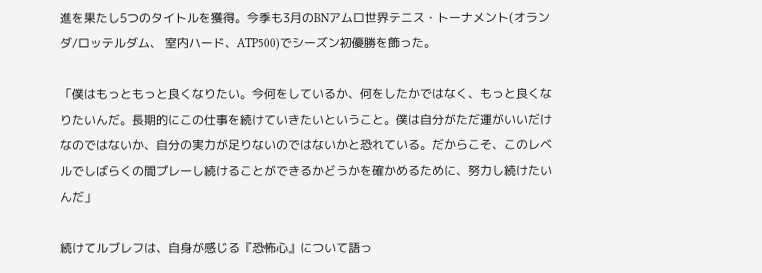進を果たし5つのタイトルを獲得。今季も3月のBNアムロ世界テニス・トーナメント(オランダ/ロッテルダム、 室内ハード、ATP500)でシーズン初優勝を飾った。

「僕はもっともっと良くなりたい。今何をしているか、何をしたかではなく、もっと良くなりたいんだ。長期的にこの仕事を続けていきたいということ。僕は自分がただ運がいいだけなのではないか、自分の実力が足りないのではないかと恐れている。だからこそ、このレベルでしばらくの間プレーし続けることができるかどうかを確かめるために、努力し続けたいんだ」

続けてルブレフは、自身が感じる『恐怖心』について語っ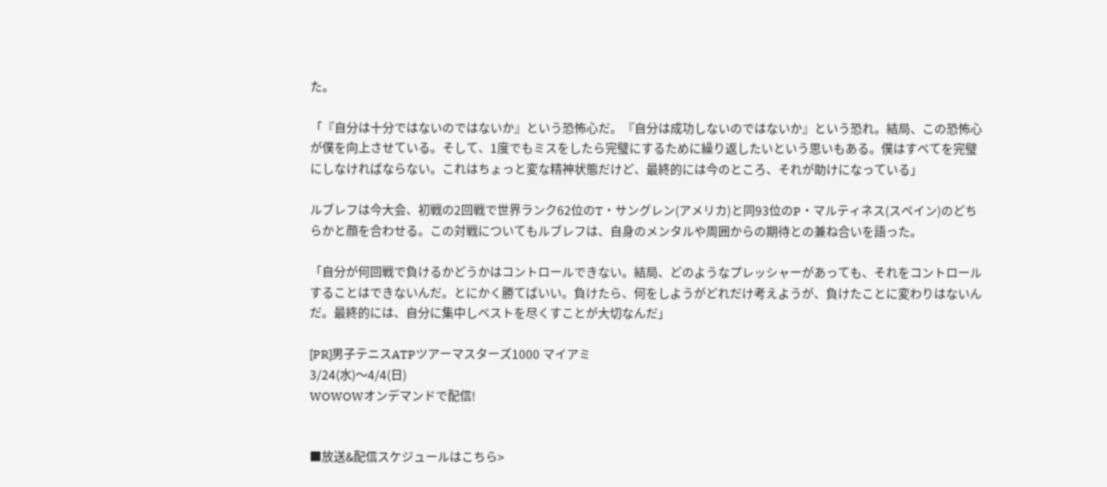た。

「『自分は十分ではないのではないか』という恐怖心だ。『自分は成功しないのではないか』という恐れ。結局、この恐怖心が僕を向上させている。そして、1度でもミスをしたら完璧にするために繰り返したいという思いもある。僕はすべてを完璧にしなければならない。これはちょっと変な精神状態だけど、最終的には今のところ、それが助けになっている」

ルブレフは今大会、初戦の2回戦で世界ランク62位のT・サングレン(アメリカ)と同93位のP・マルティネス(スペイン)のどちらかと顔を合わせる。この対戦についてもルブレフは、自身のメンタルや周囲からの期待との兼ね合いを語った。

「自分が何回戦で負けるかどうかはコントロールできない。結局、どのようなプレッシャーがあっても、それをコントロールすることはできないんだ。とにかく勝てばいい。負けたら、何をしようがどれだけ考えようが、負けたことに変わりはないんだ。最終的には、自分に集中しベストを尽くすことが大切なんだ」

[PR]男子テニスATPツアーマスターズ1000 マイアミ
3/24(水)〜4/4(日)
WOWOWオンデマンドで配信!


■放送&配信スケジュールはこちら>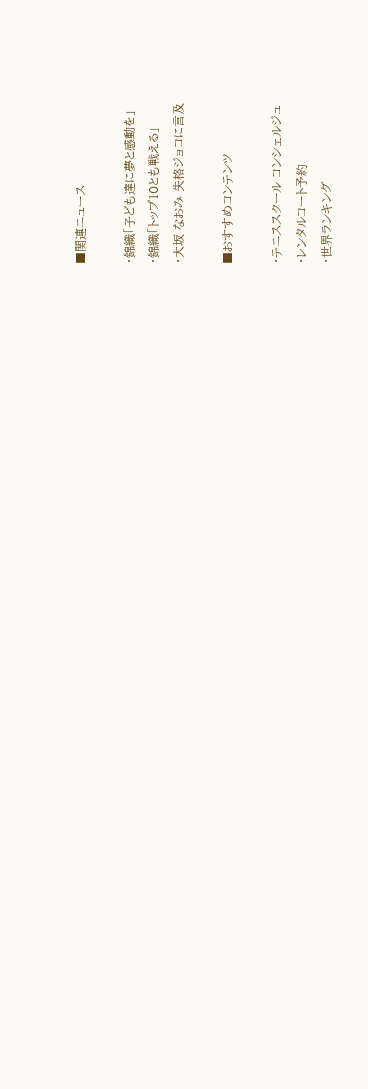■関連ニュース

・錦織「子ども達に夢と感動を」
・錦織「トップ10とも戦える」
・大坂 なおみ 失格ジョコに言及

■おすすめコンテンツ

・テニススクール コンシェルジュ
・レンタルコート予約
・世界ランキング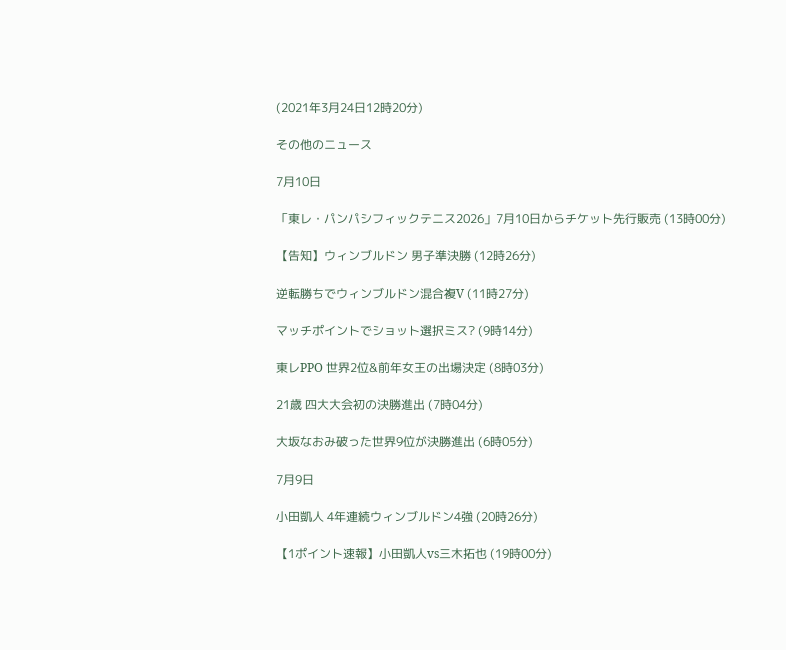(2021年3月24日12時20分)

その他のニュース

7月10日

「東レ・パンパシフィックテニス2026」7月10日からチケット先行販売 (13時00分)

【告知】ウィンブルドン 男子準決勝 (12時26分)

逆転勝ちでウィンブルドン混合複V (11時27分)

マッチポイントでショット選択ミス? (9時14分)

東レPPO 世界2位&前年女王の出場決定 (8時03分)

21歳 四大大会初の決勝進出 (7時04分)

大坂なおみ破った世界9位が決勝進出 (6時05分)

7月9日

小田凱人 4年連続ウィンブルドン4強 (20時26分)

【1ポイント速報】小田凱人vs三木拓也 (19時00分)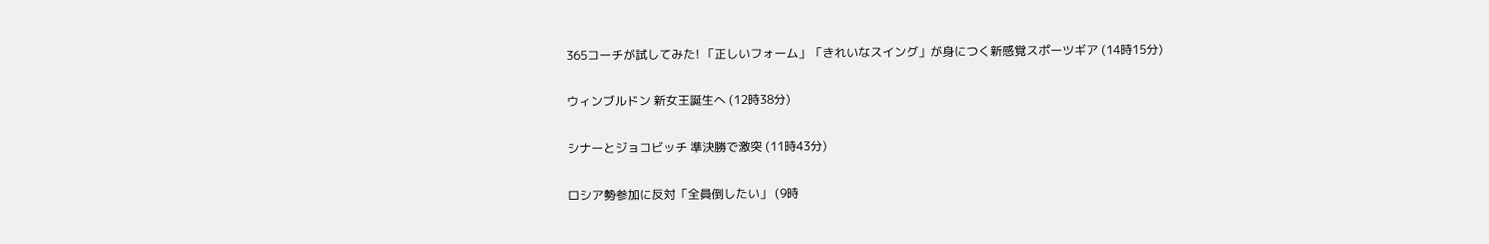365コーチが試してみた! 「正しいフォーム」「きれいなスイング」が身につく新感覚スポーツギア (14時15分)

ウィンブルドン 新女王誕生へ (12時38分)

シナーとジョコビッチ 準決勝で激突 (11時43分)

ロシア勢参加に反対「全員倒したい」 (9時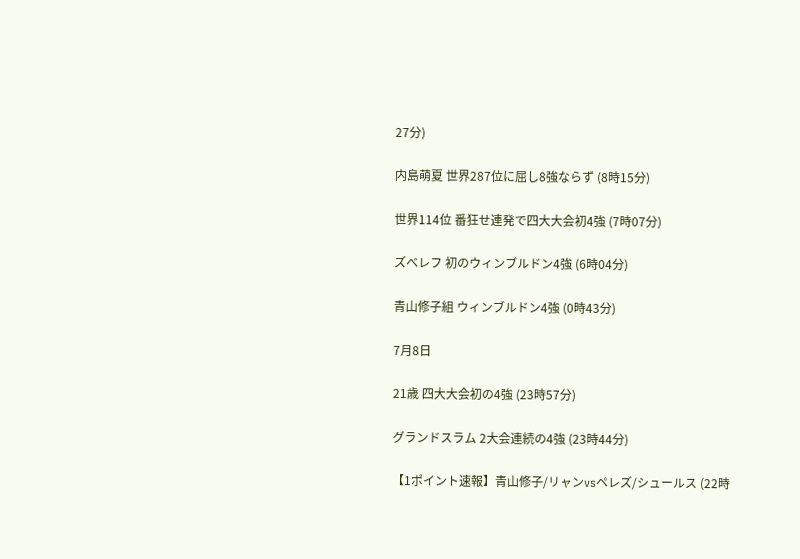27分)

内島萌夏 世界287位に屈し8強ならず (8時15分)

世界114位 番狂せ連発で四大大会初4強 (7時07分)

ズべレフ 初のウィンブルドン4強 (6時04分)

青山修子組 ウィンブルドン4強 (0時43分)

7月8日

21歳 四大大会初の4強 (23時57分)

グランドスラム 2大会連続の4強 (23時44分)

【1ポイント速報】青山修子/リャンvsペレズ/シュールス (22時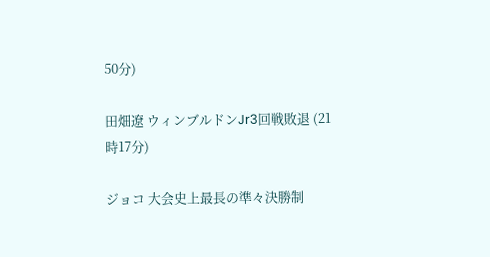50分)

田畑遼 ウィンブルドンJr3回戦敗退 (21時17分)

ジョコ 大会史上最長の準々決勝制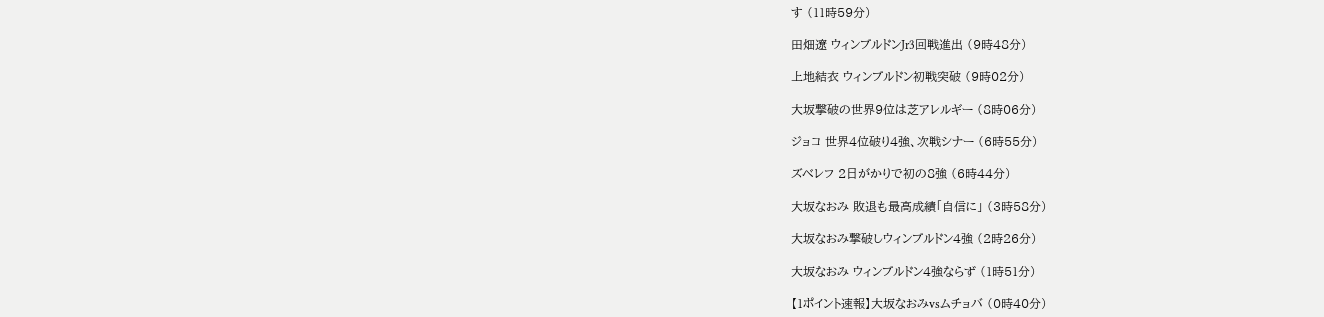す (11時59分)

田畑遼 ウィンブルドンJr3回戦進出 (9時48分)

上地結衣 ウィンブルドン初戦突破 (9時02分)

大坂撃破の世界9位は芝アレルギー (8時06分)

ジョコ 世界4位破り4強、次戦シナー (6時55分)

ズべレフ 2日がかりで初の8強 (6時44分)

大坂なおみ 敗退も最高成績「自信に」 (3時58分)

大坂なおみ撃破しウィンブルドン4強 (2時26分)

大坂なおみ ウィンブルドン4強ならず (1時51分)

【1ポイント速報】大坂なおみvsムチョバ (0時40分)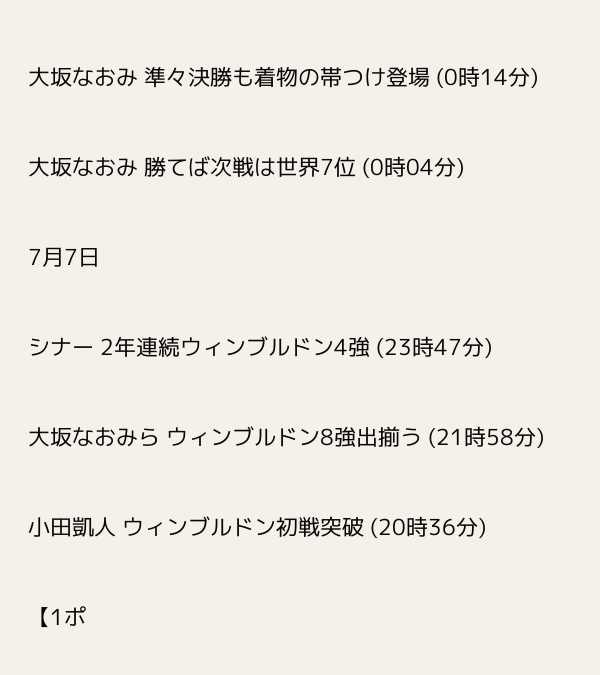大坂なおみ 準々決勝も着物の帯つけ登場 (0時14分)

大坂なおみ 勝てば次戦は世界7位 (0時04分)

7月7日

シナー 2年連続ウィンブルドン4強 (23時47分)

大坂なおみら ウィンブルドン8強出揃う (21時58分)

小田凱人 ウィンブルドン初戦突破 (20時36分)

【1ポ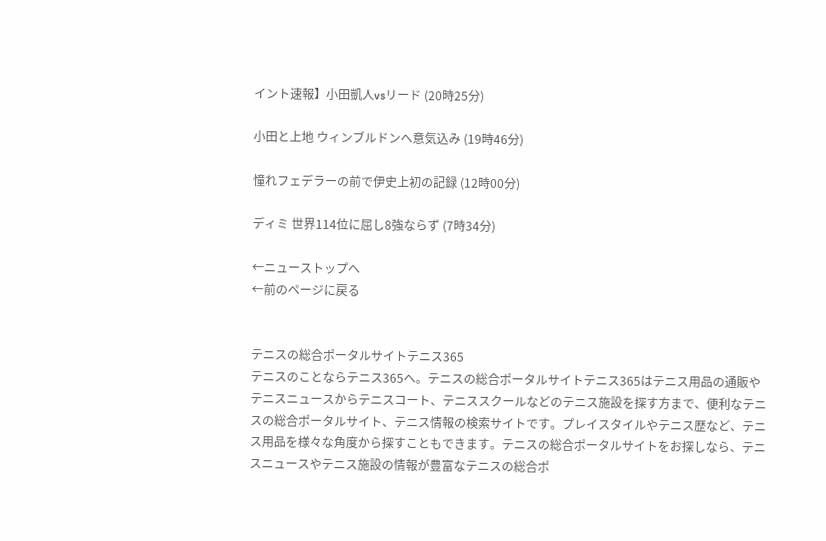イント速報】小田凱人vsリード (20時25分)

小田と上地 ウィンブルドンへ意気込み (19時46分)

憧れフェデラーの前で伊史上初の記録 (12時00分)

ディミ 世界114位に屈し8強ならず (7時34分)

←ニューストップへ
←前のページに戻る


テニスの総合ポータルサイトテニス365
テニスのことならテニス365へ。テニスの総合ポータルサイトテニス365はテニス用品の通販やテニスニュースからテニスコート、テニススクールなどのテニス施設を探す方まで、便利なテニスの総合ポータルサイト、テニス情報の検索サイトです。プレイスタイルやテニス歴など、テニス用品を様々な角度から探すこともできます。テニスの総合ポータルサイトをお探しなら、テニスニュースやテニス施設の情報が豊富なテニスの総合ポ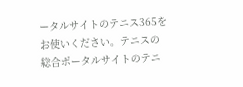ータルサイトのテニス365をお使いください。テニスの総合ポータルサイトのテニ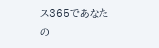ス365であなたの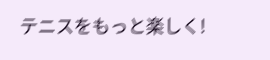テニスをもっと楽しく!